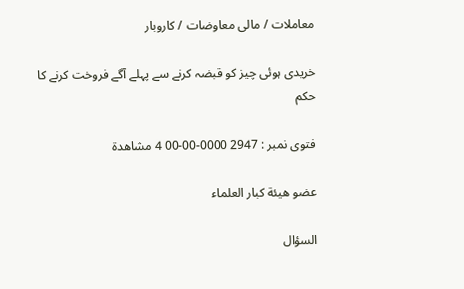معاملات / مالی معاوضات / کاروبار

خریدی ہوئی چیز کو قبضہ کرنے سے پہلے آگے فروخت کرنے کا حکم

فتوی نمبر : 2947 0000-00-00 4 مشاهدة

عضو هيئة كبار العلماء

السؤال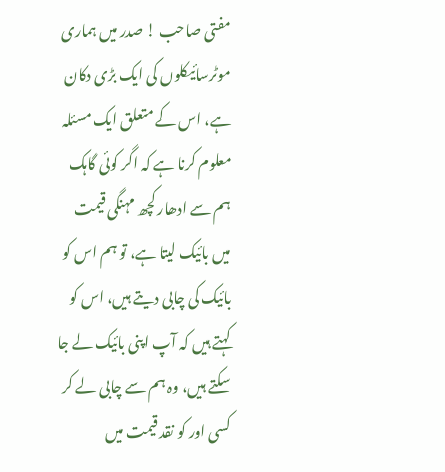مفتی صاحب ! صدر میں ہماری موٹرسائیکلوں کی ایک بڑی دکان ہے، اس کے متعلق ایک مسئلہ معلوم کرنا ہے کہ اگر کوئی گاہک ہم سے ادھار کچھ مہنگی قیمت میں بائیک لیتا ہے، تو ہم اس کو بائیک کی چابی دیتے ہیں، اس کو کہتے ہیں کہ آپ اپنی بائیک لے جا سکتے ہیں، وہ ہم سے چابی لے کر کسی اور کو نقد قیمت میں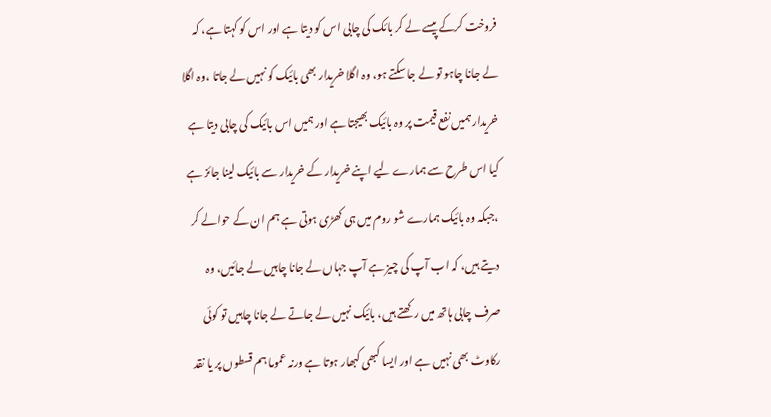فروخت کرکے پیسے لے کر بائک کی چابی اس کو دیتا ہے اور اس کو کہتا ہے، کہ لے جانا چاہو تو لے جا سکتے ہو، وہ اگلا خریدار بھی بائیک کو نہیں لے جاتا ،وہ اگلا خریدار ہمیں نفع قیمت پر وہ بائیک بھیجتا ہے اور ہمیں اس بائیک کی چابی دیتا ہے کیا اس طرح سے ہمارے لیے اپنے خریدار کے خریدار سے بائیک لینا جائز ہے ،جبکہ وہ بائیک ہمارے شو روم میں ہی کھڑی ہوتی ہے ہم ان کے حوالے کر دیتے ہیں، کہ اب آپ کی چیز ہے آپ جہاں لے جانا چاہیں لے جائیں، وہ صرف چابی ہاتھ میں رکھتے ہیں، بائیک نہیں لے جاتے لے جانا چاہیں تو کوئی رکاوٹ بھی نہیں ہے اور ایسا کبھی کبھار ہوتا ہے ورنہ عموما ہم قسطوں پر یا نقد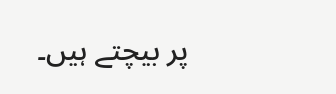پر بیچتے ہیں۔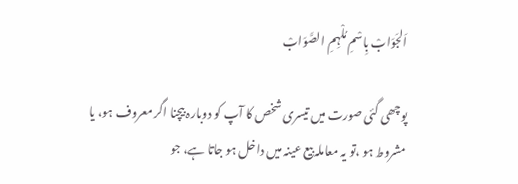اَلجَوَابْ بِاسْمِ مُلْہِمِ الصَّوَابْ

پوچھی گئی صورت میں تیسری شخص کا آپ کو دوبارہ بیچنا اگر معروف ہو، یا مشروط ہو ،تو یہ معاملہ بیع عینہ میں داخل ہو جاتا ہے، جو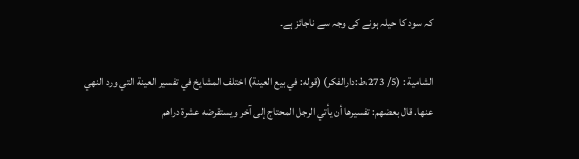کہ سود کا حیلہ ہونے کی وجہ سے ناجائز ہے۔

الشامية : (5/ 273،ط:دارالفكر) (قوله: في بيع العينة) اختلف المشايخ ‌في ‌تفسير ‌العينة التي ورد النهي عنها. قال بعضهم: تفسيرها أن يأتي الرجل المحتاج إلى آخر ويستقرضه عشرة دراهم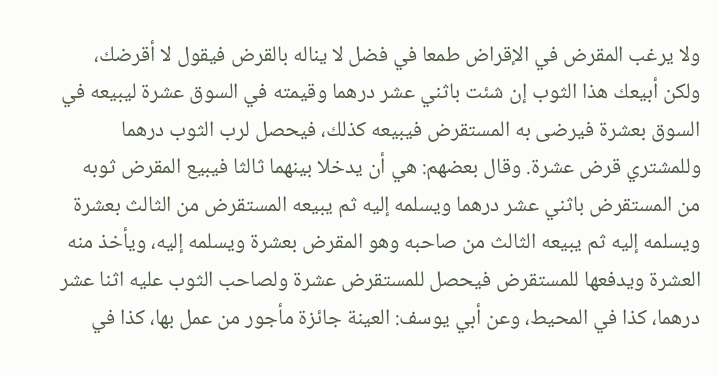ولا يرغب المقرض في الإقراض طمعا في فضل لا يناله بالقرض فيقول لا أقرضك، ولكن أبيعك هذا الثوب إن شئت باثني عشر درهما وقيمته في السوق عشرة ليبيعه في السوق بعشرة فيرضى به المستقرض فيبيعه كذلك، فيحصل لرب الثوب درهما وللمشتري قرض عشرة. وقال بعضهم: هي أن يدخلا بينهما ثالثا فيبيع المقرض ثوبه من المستقرض باثني عشر درهما ويسلمه إليه ثم يبيعه المستقرض من الثالث بعشرة ويسلمه إليه ثم يبيعه الثالث من صاحبه وهو المقرض بعشرة ويسلمه إليه، ويأخذ منه العشرة ويدفعها للمستقرض فيحصل للمستقرض عشرة ولصاحب الثوب عليه اثنا عشر درهما، كذا في المحيط، وعن أبي يوسف: العينة جائزة مأجور من عمل بها، كذا في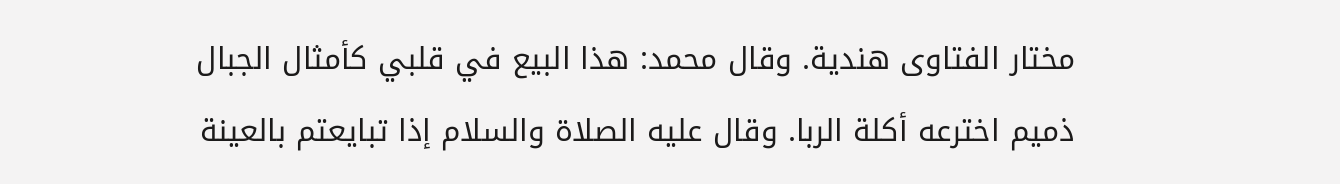مختار الفتاوى هندية. وقال محمد: هذا البيع في قلبي كأمثال الجبال ذميم اخترعه أكلة الربا. وقال عليه الصلاة والسلام إذا تبايعتم بالعينة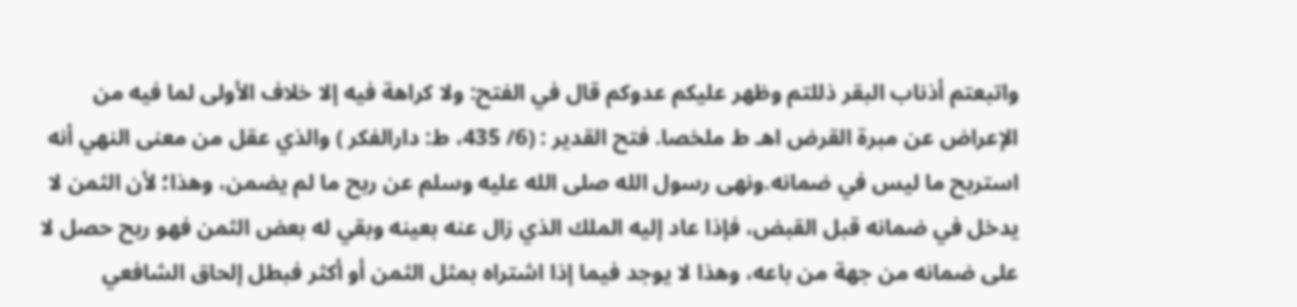واتبعتم أذناب البقر ذللتم وظهر عليكم عدوكم قال في الفتح: ولا كراهة فيه إلا خلاف الأولى لما فيه من الإعراض عن مبرة القرض اهـ ط ملخصا. فتح القدير : (6/ 435، ط: دارالفكر ) والذي ‌عقل ‌من ‌معنى ‌النهي أنه استربح ما ليس في ضمانه.ونهى رسول الله صلى الله عليه وسلم عن ربح ما لم يضمن، وهذا؛ لأن الثمن لا يدخل في ضمانه قبل القبض، فإذا عاد إليه الملك الذي زال عنه بعينه وبقي له بعض الثمن فهو ربح حصل لا على ضمانه من جهة من باعه، وهذا لا يوجد فيما إذا اشتراه بمثل الثمن أو أكثر فبطل إلحاق الشافعي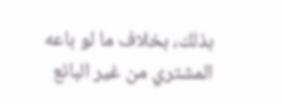بذلك، بخلاف ما لو باعه المشتري من غير البائع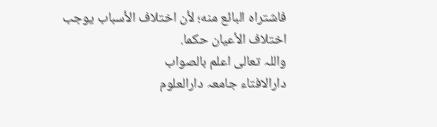فاشتراه البائع منه؛ لأن اختلاف الأسباب يوجب اختلاف الأعيان حكما.
واللہ تعالی اعلم بالصواب
دارالافتاء جامعہ دارالعلوم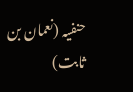حنفیہ (نعمان بن ثابت)